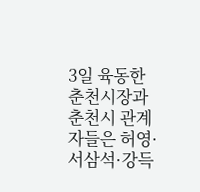3일 육동한 춘천시장과 춘천시 관계자들은 허영·서삼석·강득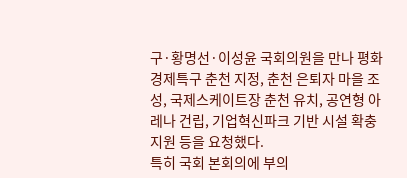구·황명선·이성윤 국회의원을 만나 평화경제특구 춘천 지정, 춘천 은퇴자 마을 조성, 국제스케이트장 춘천 유치, 공연형 아레나 건립, 기업혁신파크 기반 시설 확충 지원 등을 요청했다.
특히 국회 본회의에 부의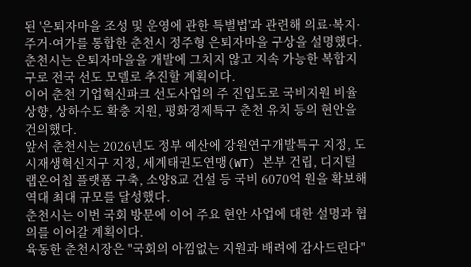된 '은퇴자마을 조성 및 운영에 관한 특별법'과 관련해 의료·복지·주거·여가를 통합한 춘천시 정주형 은퇴자마을 구상을 설명했다. 춘천시는 은퇴자마을을 개발에 그치지 않고 지속 가능한 복합지구로 전국 선도 모델로 추진할 계획이다.
이어 춘천 기업혁신파크 선도사업의 주 진입도로 국비지원 비율 상향, 상하수도 확충 지원, 평화경제특구 춘천 유치 등의 현안을 건의했다.
앞서 춘천시는 2026년도 정부 예산에 강원연구개발특구 지정, 도시재생혁신지구 지정, 세계태권도연맹(WT) 본부 건립, 디지털 랩온어칩 플랫폼 구축, 소양8교 건설 등 국비 6070억 원을 확보해 역대 최대 규모를 달성했다.
춘천시는 이번 국회 방문에 이어 주요 현안 사업에 대한 설명과 협의를 이어갈 계획이다.
육동한 춘천시장은 "국회의 아낌없는 지원과 배려에 감사드린다"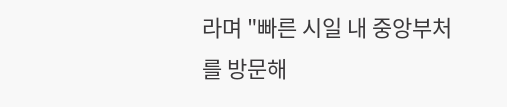라며 "빠른 시일 내 중앙부처를 방문해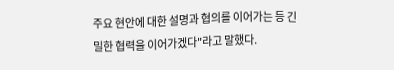주요 현안에 대한 설명과 협의를 이어가는 등 긴밀한 협력을 이어가겠다"라고 말했다.